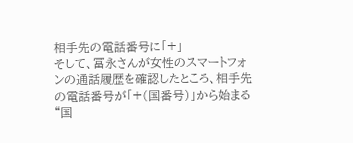相手先の電話番号に「+」
そして、冨永さんが女性のスマートフォンの通話履歴を確認したところ、相手先の電話番号が「+(国番号)」から始まる“国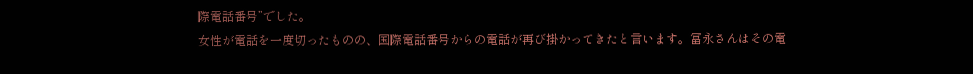際電話番号”でした。
女性が電話を一度切ったものの、国際電話番号からの電話が再び掛かってきたと言います。冨永さんはその電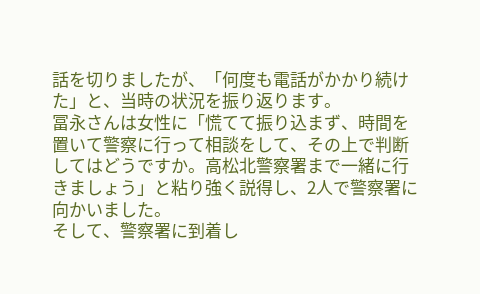話を切りましたが、「何度も電話がかかり続けた」と、当時の状況を振り返ります。
冨永さんは女性に「慌てて振り込まず、時間を置いて警察に行って相談をして、その上で判断してはどうですか。高松北警察署まで一緒に行きましょう」と粘り強く説得し、2人で警察署に向かいました。
そして、警察署に到着し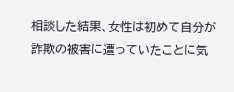相談した結果、女性は初めて自分が詐欺の被害に遭っていたことに気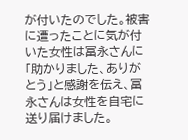が付いたのでした。被害に遭ったことに気が付いた女性は冨永さんに「助かりました、ありがとう」と感謝を伝え、冨永さんは女性を自宅に送り届けました。